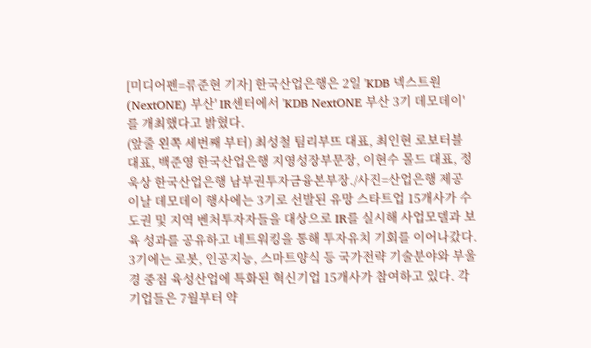[미디어펜=류준현 기자] 한국산업은행은 2일 'KDB 넥스트원(NextONE) 부산' IR센터에서 'KDB NextONE 부산 3기 데모데이'를 개최했다고 밝혔다.
(앞줄 왼쪽 세번째 부터) 최성철 팀리부뜨 대표, 최인현 로보터블 대표, 백준영 한국산업은행 지영성장부문장, 이현수 몰드 대표, 정욱상 한국산업은행 남부권투자금융본부장./사진=산업은행 제공
이날 데모데이 행사에는 3기로 선발된 유망 스타트업 15개사가 수도권 및 지역 벤처투자자들을 대상으로 IR를 실시해 사업모델과 보육 성과를 공유하고 네트워킹을 통해 투자유치 기회를 이어나갔다.
3기에는 로봇, 인공지능, 스마트양식 등 국가전략 기술분야와 부울경 중점 육성산업에 특화된 혁신기업 15개사가 참여하고 있다. 각 기업들은 7월부터 약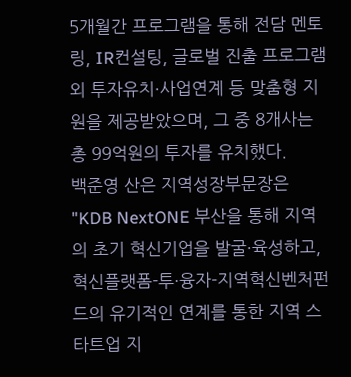5개월간 프로그램을 통해 전담 멘토링, IR컨설팅, 글로벌 진출 프로그램 외 투자유치·사업연계 등 맞춤형 지원을 제공받았으며, 그 중 8개사는 총 99억원의 투자를 유치했다.
백준영 산은 지역성장부문장은 "KDB NextONE 부산을 통해 지역의 초기 혁신기업을 발굴·육성하고, 혁신플랫폼-투·융자-지역혁신벤처펀드의 유기적인 연계를 통한 지역 스타트업 지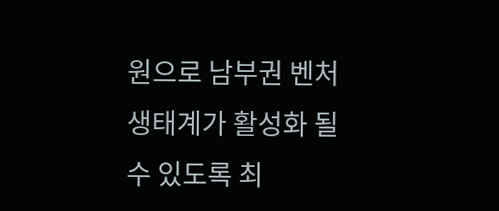원으로 남부권 벤처생태계가 활성화 될 수 있도록 최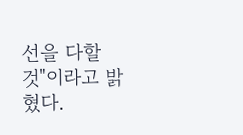선을 다할 것"이라고 밝혔다.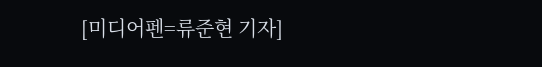[미디어펜=류준현 기자]